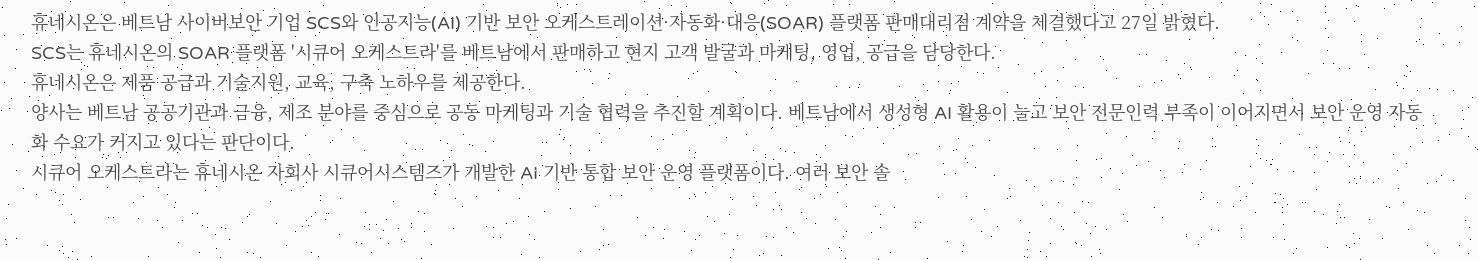휴네시온은 베트남 사이버보안 기업 SCS와 인공지능(AI) 기반 보안 오케스트레이션·자동화·대응(SOAR) 플랫폼 판매대리점 계약을 체결했다고 27일 밝혔다.
SCS는 휴네시온의 SOAR 플랫폼 '시큐어 오케스트라'를 베트남에서 판매하고 현지 고객 발굴과 마케팅, 영업, 공급을 담당한다.
휴네시온은 제품 공급과 기술지원, 교육, 구축 노하우를 제공한다.
양사는 베트남 공공기관과 금융, 제조 분야를 중심으로 공동 마케팅과 기술 협력을 추진할 계획이다. 베트남에서 생성형 AI 활용이 늘고 보안 전문인력 부족이 이어지면서 보안 운영 자동화 수요가 커지고 있다는 판단이다.
시큐어 오케스트라는 휴네시온 자회사 시큐어시스템즈가 개발한 AI 기반 통합 보안 운영 플랫폼이다. 여러 보안 솔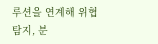루션을 연계해 위협 탐지, 분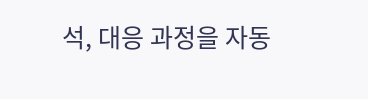석, 대응 과정을 자동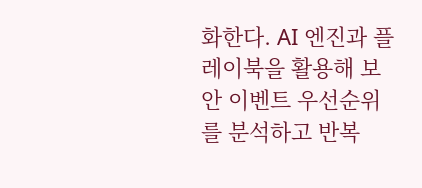화한다. AI 엔진과 플레이북을 활용해 보안 이벤트 우선순위를 분석하고 반복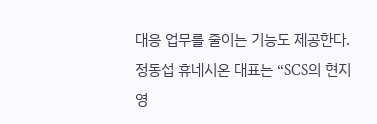대응 업무를 줄이는 기능도 제공한다.
정동섭 휴네시온 대표는 “SCS의 현지 영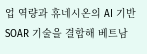업 역량과 휴네시온의 AI 기반 SOAR 기술을 결합해 베트남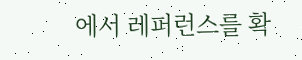에서 레퍼런스를 확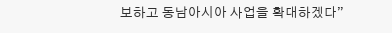보하고 동남아시아 사업을 확대하겠다”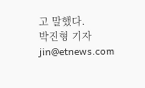고 말했다.
박진형 기자 jin@etnews.com